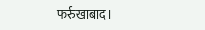फर्रुखाबाद।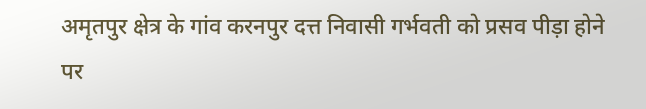अमृतपुर क्षेत्र के गांव करनपुर दत्त निवासी गर्भवती को प्रसव पीड़ा होने पर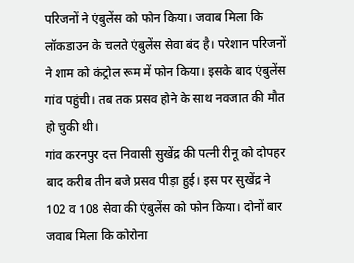परिजनों ने एंबुलेंस को फोन किया। जवाब मिला कि लॉकडाउन के चलते एंबुलेंस सेवा बंद है। परेशान परिजनों ने शाम को कंट्रोल रूम में फोन किया। इसके बाद एंबुलेंस गांव पहुंची। तब तक प्रसव होने के साथ नवजात की मौत हो चुकी थी।
गांव करनपुर दत्त निवासी सुखेंद्र की पत्नी रीनू को दोपहर बाद करीब तीन बजे प्रसव पीड़ा हुई। इस पर सुखेंद्र ने 102 व 108 सेवा की एंबुलेंस को फोन किया। दोनों बार जवाब मिला कि कोरोना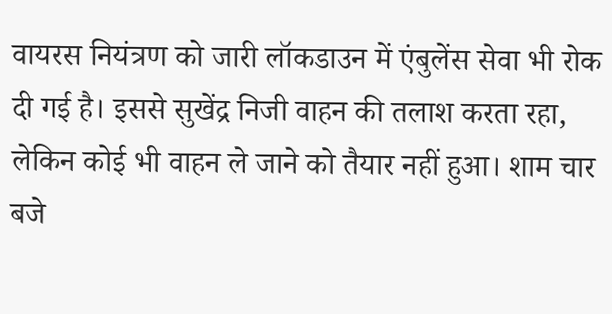वायरस नियंत्रण को जारी लॉकडाउन में एंबुलेंस सेवा भी रोक दी गई है। इससे सुखेंद्र निजी वाहन की तलाश करता रहा, लेकिन कोई भी वाहन ले जाने को तैयार नहीं हुआ। शाम चार बजे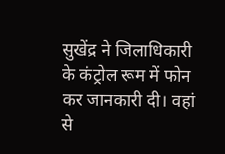सुखेंद्र ने जिलाधिकारी के कंट्रोल रूम में फोन कर जानकारी दी। वहां से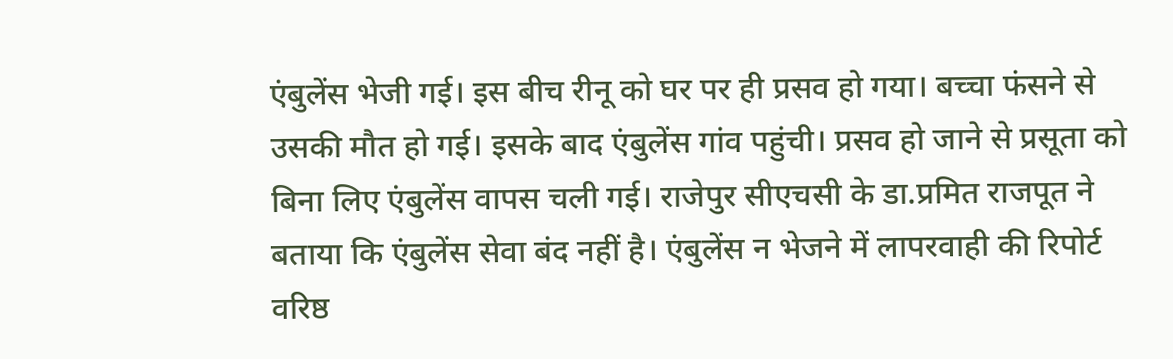एंबुलेंस भेजी गई। इस बीच रीनू को घर पर ही प्रसव हो गया। बच्चा फंसने से उसकी मौत हो गई। इसके बाद एंबुलेंस गांव पहुंची। प्रसव हो जाने से प्रसूता को बिना लिए एंबुलेंस वापस चली गई। राजेपुर सीएचसी के डा.प्रमित राजपूत ने बताया कि एंबुलेंस सेवा बंद नहीं है। एंबुलेंस न भेजने में लापरवाही की रिपोर्ट वरिष्ठ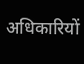अधिकारियों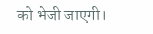को भेजी जाएगी।